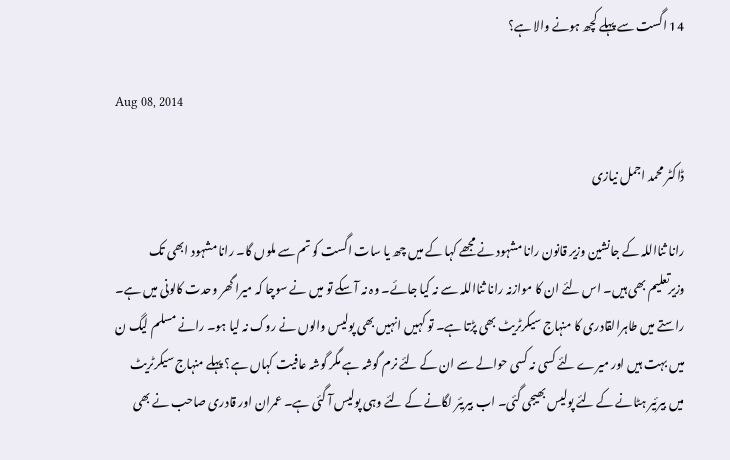14 اگست سے پہلے کچھ ہونے والا ہے؟

Aug 08, 2014

ڈاکٹر محمد اجمل نیازی

رانا ثنااللہ کے جانشین وزیر قانون رانا مشہود نے مجھے کہا کے میں چھ یا سات اگست کو تم سے ملوں گا۔ رانا مشہود ابھی تک وزیرتعلیم بھی ہیں۔ اس لئے ان کا موازنہ رانا ثنااللہ سے نہ کیا جائے۔ وہ نہ آ سکے تو میں نے سوچا کہ میرا گھر وحدت کالونی میں ہے۔ راستے میں طاہرالقادری کا منہاج سیکرٹریٹ بھی پڑتا ہے۔ تو کہیں انہیں بھی پولیس والوں نے روک نہ لیا ہو۔ رانے مسلم لیگ ن میں بہت ہیں اور میرے لئے کسی نہ کسی حوالے سے ان کے لئے نرم گوشہ ہے مگر گوشہ عافیت کہاں ہے؟ پہلے منہاج سیکرٹریٹ میں بیرئیر ہٹانے کے لئے پولیس بھیجی گئی۔ اب بیریئر لگانے کے لئے وہی پولیس آ گئی ہے۔ عمران اور قادری صاحب نے بھی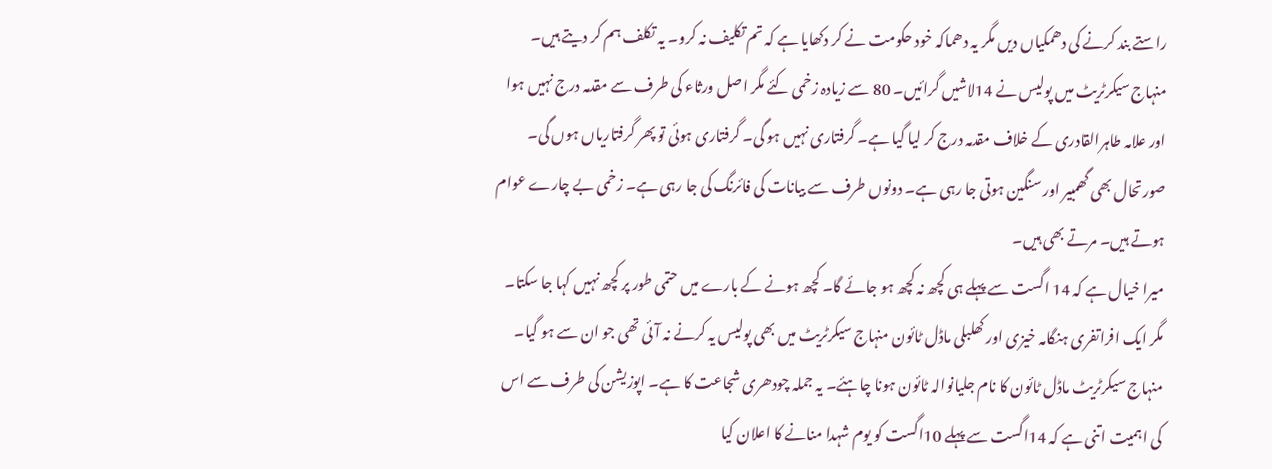راستے بند کرنے کی دھمکیاں دیں مگر یہ دھماکہ خود حکومت نے کر دکھایا ہے کہ تم تکلیف نہ کرو۔ یہ تکلف ہم کر دیتے ہیں۔ منہاج سیکرٹریٹ میں پولیس نے 14لاشیں گرائیں۔ 80 سے زیادہ زخمی کئے مگر اصل ورثاء کی طرف سے مقدمہ درج نہیں ہوا اور علامہ طاہرالقادری کے خلاف مقدمہ درج کر لیا گیا ہے۔ گرفتاری نہیں ہو گی۔ گرفتاری ہوئی تو پھر گرفتاریاں ہوں گی۔ صورتحال بھی گھمبیر اور سنگین ہوتی جا رہی ہے۔ دونوں طرف سے بیانات کی فائرنگ کی جا رہی ہے۔ زخمی بے چارے عوام ہوتے ہیں۔ مرتے بھی ہیں۔
میرا خیال ہے کہ 14 اگست سے پہلے ہی کچھ نہ کچھ ہو جائے گا۔ کچھ ہونے کے بارے میں حتمی طور پر کچھ نہیں کہا جا سکتا۔ مگر ایک افراتفری ہنگامہ خیزی اور کھلبلی ماڈل ٹائون منہاج سیکرٹریٹ میں بھی پولیس یہ کرنے نہ آئی تھی جو ان سے ہو گیا۔ منہاج سیکرٹریٹ ماڈل ٹائون کا نام جلیانوالہ ٹائون ہونا چاہئے۔ یہ جملہ چودھری شجاعت کا ہے۔ اپوزیشن کی طرف سے اس کی اہمیت اتنی ہے کہ 14اگست سے پہلے 10اگست کو یوم شہدا منانے کا اعلان کیا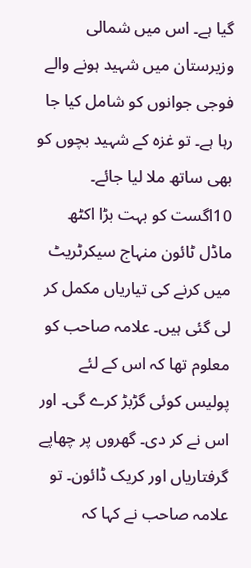گیا ہے۔ اس میں شمالی وزیرستان میں شہید ہونے والے فوجی جوانوں کو شامل کیا جا رہا ہے۔ تو غزہ کے شہید بچوں کو بھی ساتھ ملا لیا جائے۔ 10اگست کو بہت بڑا اکٹھ ماڈل ٹائون منہاج سیکرٹریٹ میں کرنے کی تیاریاں مکمل کر لی گئی ہیں۔ علامہ صاحب کو معلوم تھا کہ اس کے لئے پولیس کوئی گڑبڑ کرے گی۔ اور اس نے کر دی۔ گھروں پر چھاپے گرفتاریاں اور کریک ڈائون۔ تو علامہ صاحب نے کہا کہ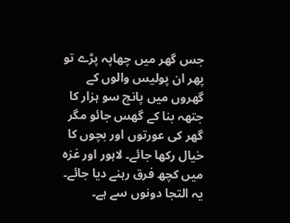جس گھر میں چھاپہ پڑے تو پھر ان پولیس والوں کے گھروں میں پانچ سو ہزار کا جتھہ بنا کے گھس جائو مگر گھر کی عورتوں اور بچوں کا خیال رکھا جائے۔ لاہور اور غزہ میں کچھ فرق رہنے دیا جائے۔ یہ التجا دونوں سے ہے۔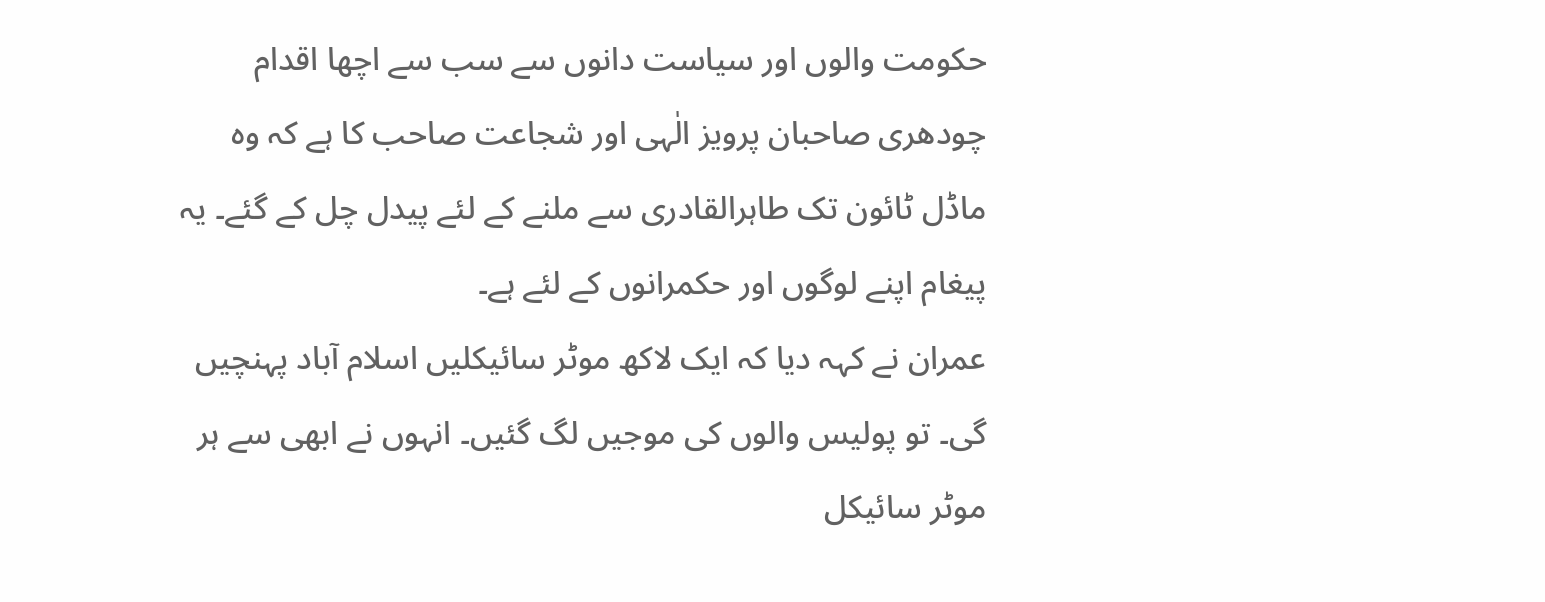حکومت والوں اور سیاست دانوں سے سب سے اچھا اقدام چودھری صاحبان پرویز الٰہی اور شجاعت صاحب کا ہے کہ وہ ماڈل ٹائون تک طاہرالقادری سے ملنے کے لئے پیدل چل کے گئے۔ یہ پیغام اپنے لوگوں اور حکمرانوں کے لئے ہے۔
عمران نے کہہ دیا کہ ایک لاکھ موٹر سائیکلیں اسلام آباد پہنچیں گی۔ تو پولیس والوں کی موجیں لگ گئیں۔ انہوں نے ابھی سے ہر موٹر سائیکل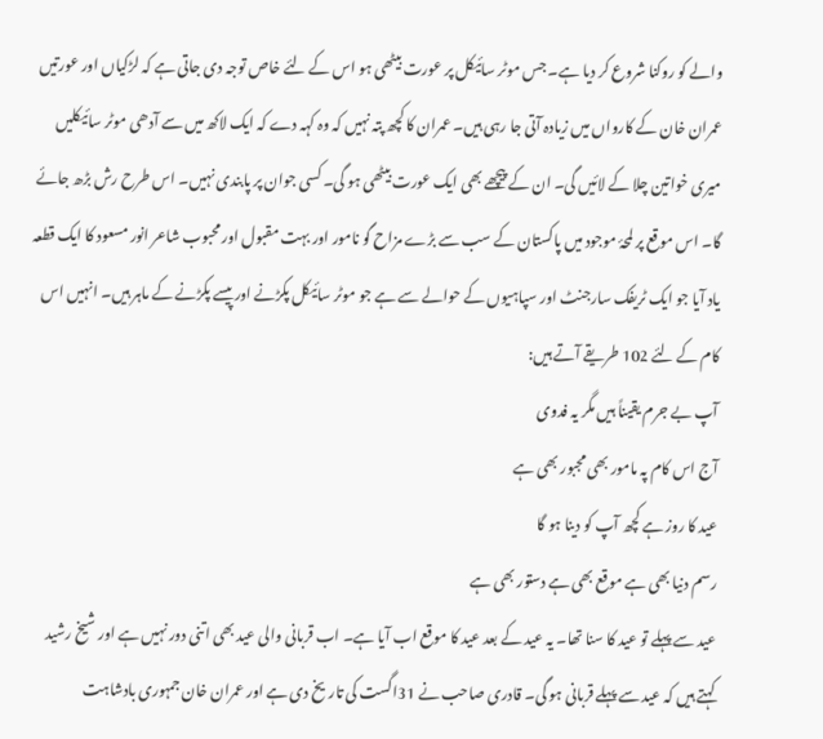والے کو روکنا شروع کر دیا ہے۔ جس موٹر سائیکل پر عورت بیٹھی ہو اس کے لئے خاص توجہ دی جاتی ہے کہ لڑکیاں اور عورتیں عمران خان کے کارواں میں زیادہ آتی جا رہی ہیں۔ عمران کا کچھ پتہ نہیں کہ وہ کہہ دے کہ ایک لاکھ میں سے آدھی موٹر سائیکلیں میری خواتین چلا کے لائیں گی۔ ان کے پیچھے بھی ایک عورت بیٹھی ہو گی۔ کسی جوان پر پابندی نہیں۔ اس طرح رش بڑھ جائے گا۔ اس موقع پر لمحۂ موجود میں پاکستان کے سب سے بڑے مزاح گو نامور اور بہت مقبول اور محبوب شاعر انور مسعود کا ایک قطعہ یاد آیا جو ایک ٹریفک سارجنٹ اور سپاہیوں کے حوالے سے ہے جو موٹر سائیکل پکڑنے اور پیسے پکڑنے کے ماہر ہیں۔ انہیں اس کام کے لئے 102 طریقے آتے ہیں:
آپ بے جرم یقیناً ہیں مگر یہ فدوی
آج اس کام پہ مامور بھی مجبور بھی ہے
عید کا روز ہے کچھ آپ کو دینا ہو گا
رسم دنیا بھی ہے موقع بھی ہے دستور بھی ہے
عید سے پہلے تو عید کا سنا تھا۔ یہ عید کے بعد عید کا موقع اب آیا ہے۔ اب قربانی والی عید بھی اتنی دور نہیں ہے اور شیخ رشید کہتے ہیں کہ عید سے پہلے قربانی ہو گی۔ قادری صاحب نے 31اگست کی تاریخ دی ہے اور عمران خان جمہوری بادشاہت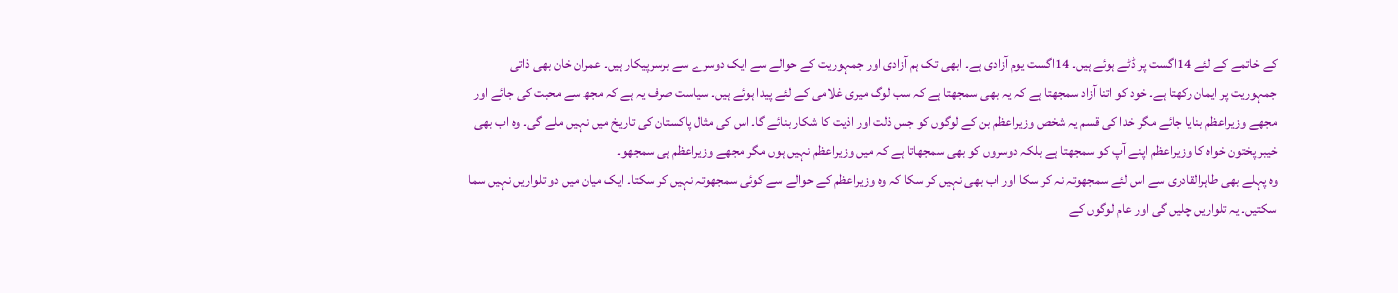کے خاتمے کے لئے 14اگست پر ڈٹے ہوئے ہیں۔ 14اگست یوم آزادی ہے۔ ابھی تک ہم آزادی اور جمہوریت کے حوالے سے ایک دوسرے سے برسرپیکار ہیں۔ عمران خان بھی ذاتی جمہوریت پر ایمان رکھتا ہے۔ خود کو اتنا آزاد سمجھتا ہے کہ یہ بھی سمجھتا ہے کہ سب لوگ میری غلامی کے لئے پیدا ہوئے ہیں۔ سیاست صرف یہ ہے کہ مجھ سے محبت کی جائے اور مجھے وزیراعظم بنایا جائے مگر خدا کی قسم یہ شخص وزیراعظم بن کے لوگوں کو جس ذلت اور اذیت کا شکار بنائے گا۔ اس کی مثال پاکستان کی تاریخ میں نہیں ملے گی۔ وہ اب بھی خیبر پختون خواہ کا وزیراعظم اپنے آپ کو سمجھتا ہے بلکہ دوسروں کو بھی سمجھاتا ہے کہ میں وزیراعظم نہیں ہوں مگر مجھے وزیراعظم ہی سمجھو۔
وہ پہلے بھی طاہرالقادری سے اس لئے سمجھوتہ نہ کر سکا اور اب بھی نہیں کر سکا کہ وہ وزیراعظم کے حوالے سے کوئی سمجھوتہ نہیں کر سکتا۔ ایک میان میں دو تلواریں نہیں سما سکتیں۔ یہ تلواریں چلیں گی اور عام لوگوں کے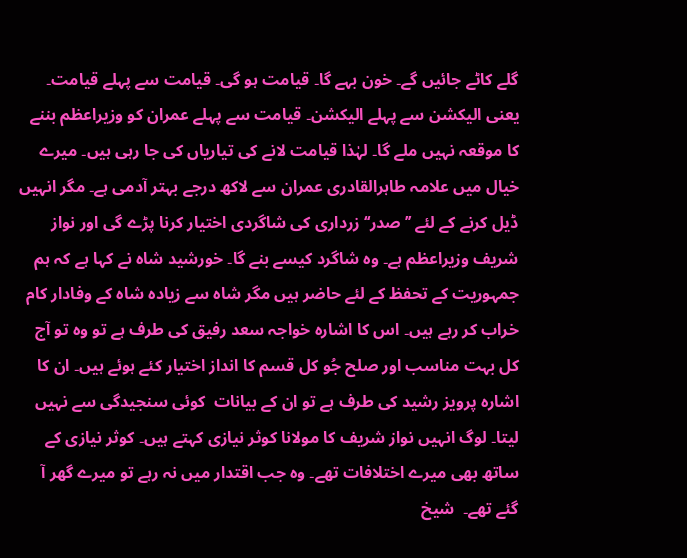گلے کاٹے جائیں گے۔ خون بہے گا۔ قیامت ہو گی۔ قیامت سے پہلے قیامت۔ یعنی الیکشن سے پہلے الیکشن۔ قیامت سے پہلے عمران کو وزیراعظم بننے کا موقعہ نہیں ملے گا۔ لہٰذا قیامت لانے کی تیاریاں کی جا رہی ہیں۔ میرے خیال میں علامہ طاہرالقادری عمران سے لاکھ درجے بہتر آدمی ہے۔ مگر انہیں ڈیل کرنے کے لئے ’’صدر‘‘ زرداری کی شاگردی اختیار کرنا پڑے گی اور نواز شریف وزیراعظم ہے۔ وہ شاگرد کیسے بنے گا۔ خورشید شاہ نے کہا ہے کہ ہم جمہوریت کے تحفظ کے لئے حاضر ہیں مگر شاہ سے زیادہ شاہ کے وفادار کام خراب کر رہے ہیں۔ اس کا اشارہ خواجہ سعد رفیق کی طرف ہے تو وہ تو آج کل بہت مناسب اور صلح جُو کل قسم کا انداز اختیار کئے ہوئے ہیں۔ ان کا اشارہ پرویز رشید کی طرف ہے تو ان کے بیانات  کوئی سنجیدگی سے نہیں لیتا۔ لوگ انہیں نواز شریف کا مولانا کوثر نیازی کہتے ہیں۔ کوثر نیازی کے ساتھ بھی میرے اختلافات تھے۔ وہ جب اقتدار میں نہ رہے تو میرے گھر آ گئے تھے۔  شیخ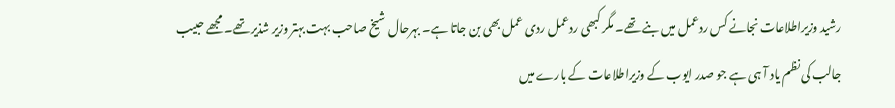رشید وزیراطلاعات نجانے کس ردعمل میں بنے تھے۔ مگر کبھی ردعمل ردی عمل بھی بن جاتا ہے۔ بہرحال شیخ صاحب بہت بہتر وزیر شذیر تھے۔ مجھے حبیب جالب کی نظم یاد آ ہی ہے جو صدر ایوب کے وزیراطلاعات کے بارے میں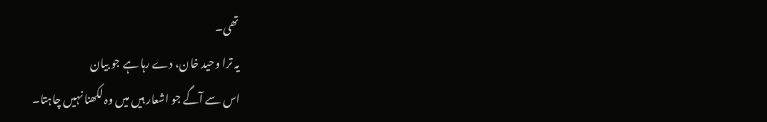تھی۔
یہ ترا وحید خان، دے رہا ہے جو بیان
اس سے آگے جو اشعار ہیں میں وہ لکھنا نہیں چاہتا۔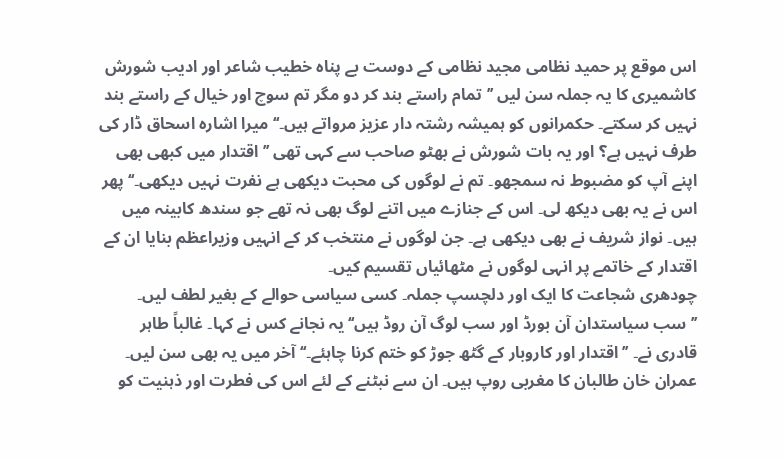اس موقع پر حمید نظامی مجید نظامی کے دوست بے پناہ خطیب شاعر اور ادیب شورش کاشمیری کا یہ جملہ سن لیں ’’تمام راستے بند کر دو مگر تم سوچ اور خیال کے راستے بند نہیں کر سکتے۔ حکمرانوں کو ہمیشہ رشتہ دار عزیز مرواتے ہیں۔‘‘ میرا اشارہ اسحاق ڈار کی طرف نہیں ہے؟ اور یہ بات شورش نے بھٹو صاحب سے کہی تھی ’’اقتدار میں کبھی بھی اپنے آپ کو مضبوط نہ سمجھو۔ تم نے لوگوں کی محبت دیکھی ہے نفرت نہیں دیکھی۔‘‘ پھر اس نے یہ بھی دیکھ لی۔ اس کے جنازے میں اتنے لوگ بھی نہ تھے جو سندھ کابینہ میں ہیں۔ نواز شریف نے بھی دیکھی ہے۔ جن لوگوں نے منتخب کر کے انہیں وزیراعظم بنایا ان کے اقتدار کے خاتمے پر انہی لوگوں نے مٹھائیاں تقسیم کیں۔
چودھری شجاعت کا ایک اور دلچسپ جملہ۔ کسی سیاسی حوالے کے بغیر لطف لیں۔ ’’سب سیاستدان آن بورڈ اور سب لوگ آن روڈ ہیں‘‘ یہ نجانے کس نے کہا۔ غالباً طاہر قادری نے۔ ’’اقتدار اور کاروبار کے گٹھ جوڑ کو ختم کرنا چاہئے۔‘‘ آخر میں یہ بھی سن لیں۔ عمران خان طالبان کا مغربی روپ ہیں۔ ان سے نبٹنے کے لئے اس کی فطرت اور ذہنیت کو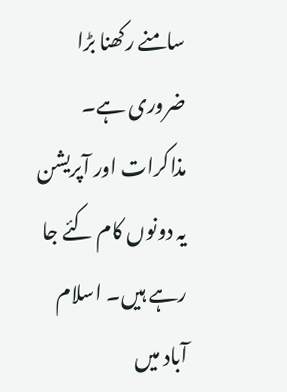سامنے رکھنا بڑا ضروری ہے۔ مذاکرات اور آپریشن یہ دونوں کام کئے جا رہے ہیں۔ اسلام آباد میں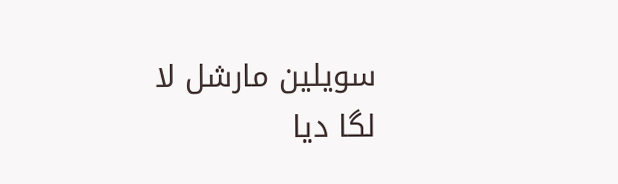سویلین مارشل لا لگا دیا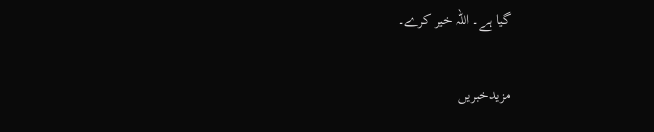گیا ہے۔ اللہ خیر کرے۔

مزیدخبریں